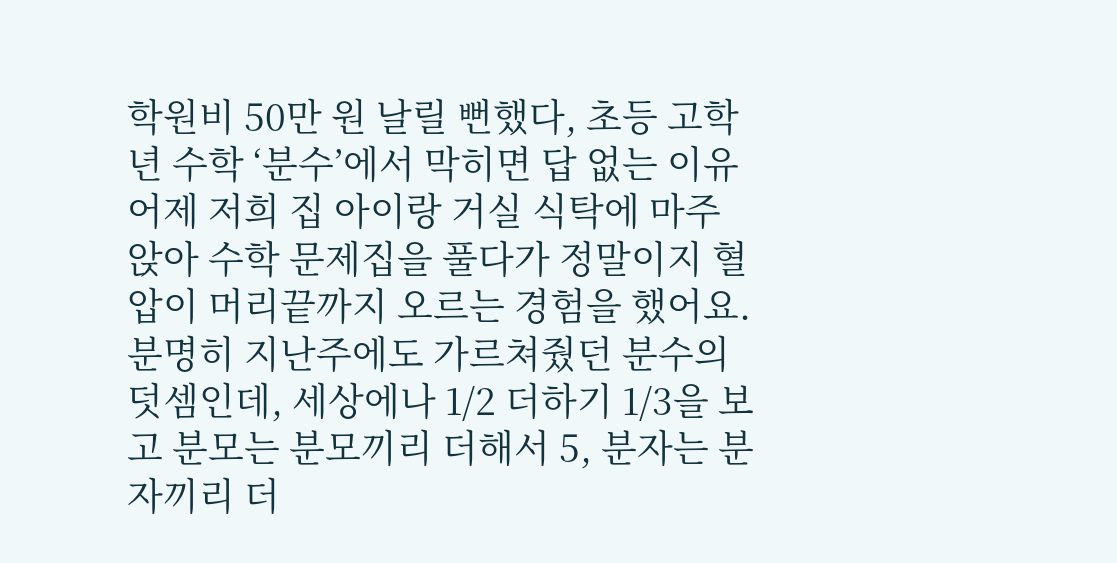학원비 50만 원 날릴 뻔했다, 초등 고학년 수학 ‘분수’에서 막히면 답 없는 이유
어제 저희 집 아이랑 거실 식탁에 마주 앉아 수학 문제집을 풀다가 정말이지 혈압이 머리끝까지 오르는 경험을 했어요. 분명히 지난주에도 가르쳐줬던 분수의 덧셈인데, 세상에나 1/2 더하기 1/3을 보고 분모는 분모끼리 더해서 5, 분자는 분자끼리 더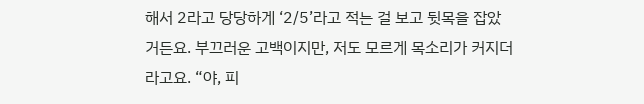해서 2라고 당당하게 ‘2/5’라고 적는 걸 보고 뒷목을 잡았거든요. 부끄러운 고백이지만, 저도 모르게 목소리가 커지더라고요. “야, 피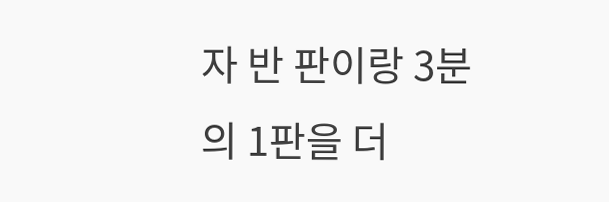자 반 판이랑 3분의 1판을 더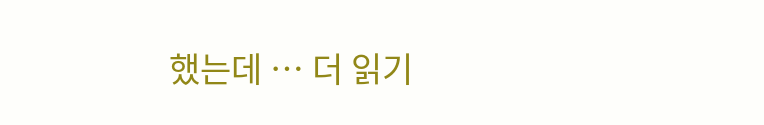했는데 … 더 읽기